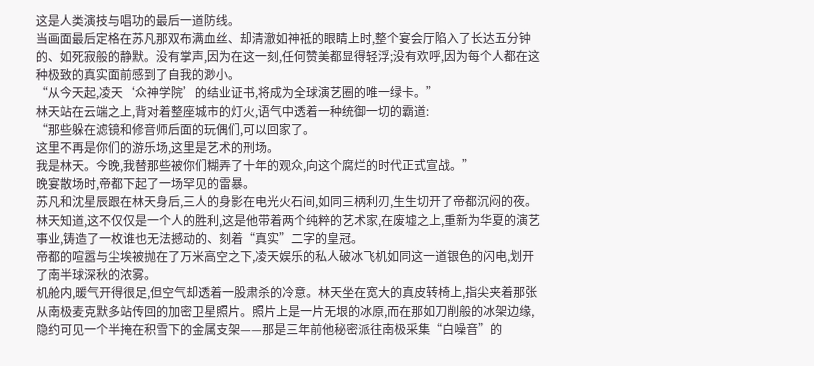这是人类演技与唱功的最后一道防线。
当画面最后定格在苏凡那双布满血丝、却清澈如神祗的眼睛上时,整个宴会厅陷入了长达五分钟的、如死寂般的静默。没有掌声,因为在这一刻,任何赞美都显得轻浮;没有欢呼,因为每个人都在这种极致的真实面前感到了自我的渺小。
“从今天起,凌天‘众神学院’的结业证书,将成为全球演艺圈的唯一绿卡。”
林天站在云端之上,背对着整座城市的灯火,语气中透着一种统御一切的霸道:
“那些躲在滤镜和修音师后面的玩偶们,可以回家了。
这里不再是你们的游乐场,这里是艺术的刑场。
我是林天。今晚,我替那些被你们糊弄了十年的观众,向这个腐烂的时代正式宣战。”
晚宴散场时,帝都下起了一场罕见的雷暴。
苏凡和沈星辰跟在林天身后,三人的身影在电光火石间,如同三柄利刃,生生切开了帝都沉闷的夜。林天知道,这不仅仅是一个人的胜利,这是他带着两个纯粹的艺术家,在废墟之上,重新为华夏的演艺事业,铸造了一枚谁也无法撼动的、刻着“真实”二字的皇冠。
帝都的喧嚣与尘埃被抛在了万米高空之下,凌天娱乐的私人破冰飞机如同这一道银色的闪电,划开了南半球深秋的浓雾。
机舱内,暖气开得很足,但空气却透着一股肃杀的冷意。林天坐在宽大的真皮转椅上,指尖夹着那张从南极麦克默多站传回的加密卫星照片。照片上是一片无垠的冰原,而在那如刀削般的冰架边缘,隐约可见一个半掩在积雪下的金属支架——那是三年前他秘密派往南极采集“白噪音”的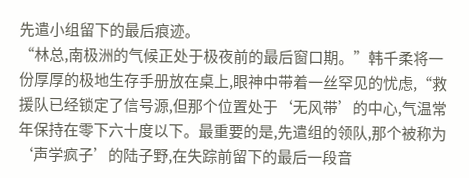先遣小组留下的最后痕迹。
“林总,南极洲的气候正处于极夜前的最后窗口期。”韩千柔将一份厚厚的极地生存手册放在桌上,眼神中带着一丝罕见的忧虑,“救援队已经锁定了信号源,但那个位置处于‘无风带’的中心,气温常年保持在零下六十度以下。最重要的是,先遣组的领队,那个被称为‘声学疯子’的陆子野,在失踪前留下的最后一段音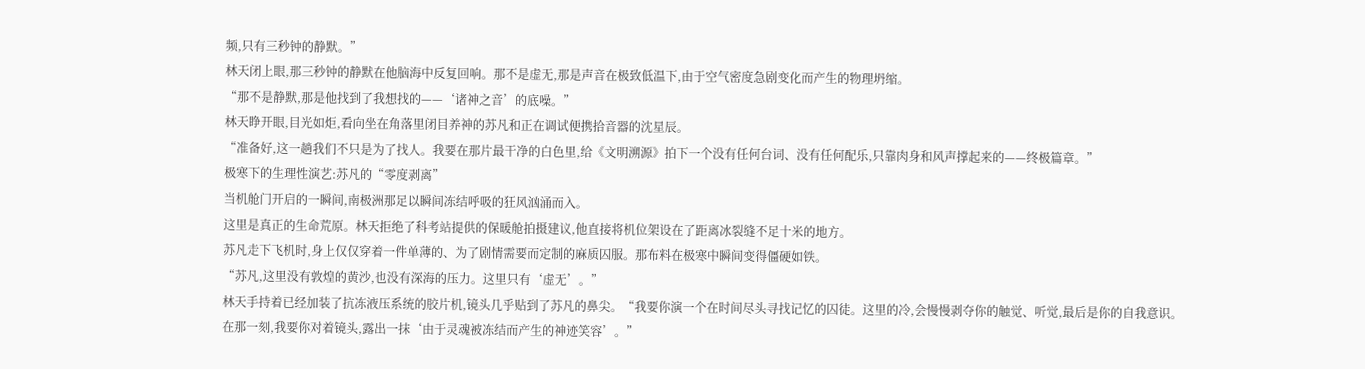频,只有三秒钟的静默。”
林天闭上眼,那三秒钟的静默在他脑海中反复回响。那不是虚无,那是声音在极致低温下,由于空气密度急剧变化而产生的物理坍缩。
“那不是静默,那是他找到了我想找的——‘诸神之音’的底噪。”
林天睁开眼,目光如炬,看向坐在角落里闭目养神的苏凡和正在调试便携拾音器的沈星辰。
“准备好,这一趟我们不只是为了找人。我要在那片最干净的白色里,给《文明溯源》拍下一个没有任何台词、没有任何配乐,只靠肉身和风声撑起来的——终极篇章。”
极寒下的生理性演艺:苏凡的“零度剥离”
当机舱门开启的一瞬间,南极洲那足以瞬间冻结呼吸的狂风汹涌而入。
这里是真正的生命荒原。林天拒绝了科考站提供的保暖舱拍摄建议,他直接将机位架设在了距离冰裂缝不足十米的地方。
苏凡走下飞机时,身上仅仅穿着一件单薄的、为了剧情需要而定制的麻质囚服。那布料在极寒中瞬间变得僵硬如铁。
“苏凡,这里没有敦煌的黄沙,也没有深海的压力。这里只有‘虚无’。”
林天手持着已经加装了抗冻液压系统的胶片机,镜头几乎贴到了苏凡的鼻尖。“我要你演一个在时间尽头寻找记忆的囚徒。这里的冷,会慢慢剥夺你的触觉、听觉,最后是你的自我意识。在那一刻,我要你对着镜头,露出一抹‘由于灵魂被冻结而产生的神迹笑容’。”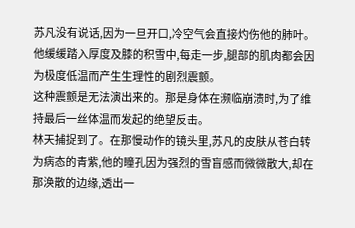苏凡没有说话,因为一旦开口,冷空气会直接灼伤他的肺叶。他缓缓踏入厚度及膝的积雪中,每走一步,腿部的肌肉都会因为极度低温而产生生理性的剧烈震颤。
这种震颤是无法演出来的。那是身体在濒临崩溃时,为了维持最后一丝体温而发起的绝望反击。
林天捕捉到了。在那慢动作的镜头里,苏凡的皮肤从苍白转为病态的青紫,他的瞳孔因为强烈的雪盲感而微微散大,却在那涣散的边缘,透出一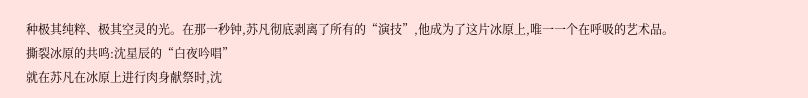种极其纯粹、极其空灵的光。在那一秒钟,苏凡彻底剥离了所有的“演技”,他成为了这片冰原上,唯一一个在呼吸的艺术品。
撕裂冰原的共鸣:沈星辰的“白夜吟唱”
就在苏凡在冰原上进行肉身献祭时,沈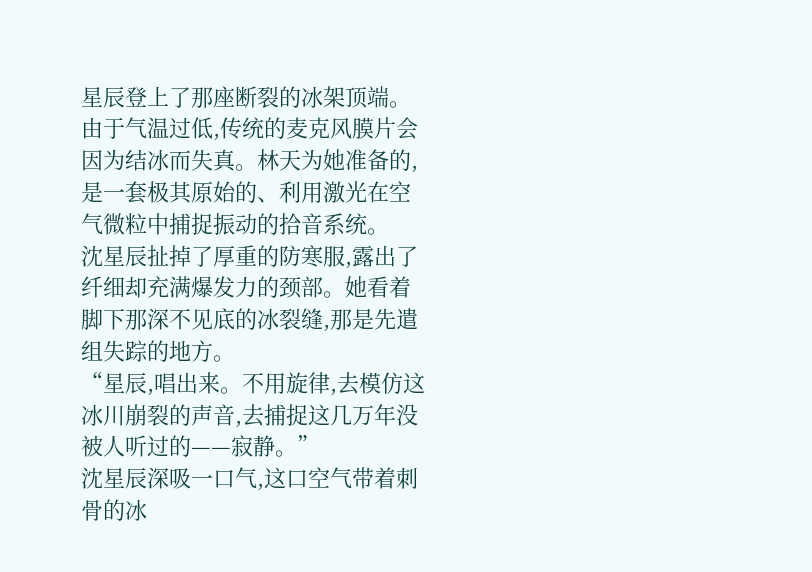星辰登上了那座断裂的冰架顶端。
由于气温过低,传统的麦克风膜片会因为结冰而失真。林天为她准备的,是一套极其原始的、利用激光在空气微粒中捕捉振动的拾音系统。
沈星辰扯掉了厚重的防寒服,露出了纤细却充满爆发力的颈部。她看着脚下那深不见底的冰裂缝,那是先遣组失踪的地方。
“星辰,唱出来。不用旋律,去模仿这冰川崩裂的声音,去捕捉这几万年没被人听过的——寂静。”
沈星辰深吸一口气,这口空气带着刺骨的冰